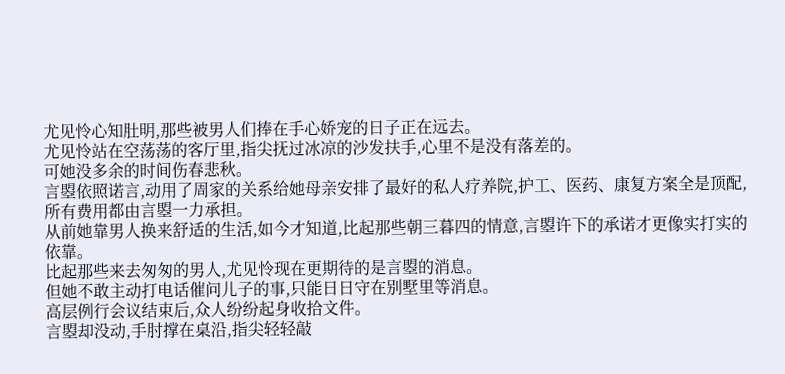尤见怜心知肚明,那些被男人们捧在手心娇宠的日子正在远去。
尤见怜站在空荡荡的客厅里,指尖抚过冰凉的沙发扶手,心里不是没有落差的。
可她没多余的时间伤春悲秋。
言曌依照诺言,动用了周家的关系给她母亲安排了最好的私人疗养院,护工、医药、康复方案全是顶配,所有费用都由言曌一力承担。
从前她靠男人换来舒适的生活,如今才知道,比起那些朝三暮四的情意,言曌许下的承诺才更像实打实的依靠。
比起那些来去匆匆的男人,尤见怜现在更期待的是言曌的消息。
但她不敢主动打电话催问儿子的事,只能日日守在别墅里等消息。
高层例行会议结束后,众人纷纷起身收拾文件。
言曌却没动,手肘撑在桌沿,指尖轻轻敲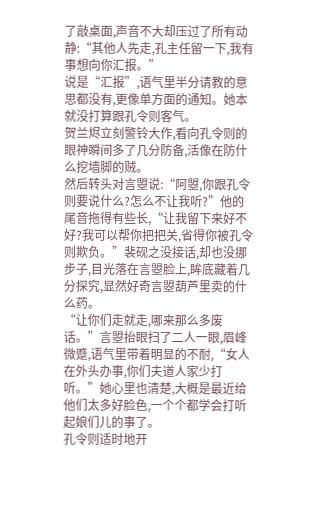了敲桌面,声音不大却压过了所有动静:“其他人先走,孔主任留一下,我有事想向你汇报。”
说是“汇报”,语气里半分请教的意思都没有,更像单方面的通知。她本就没打算跟孔令则客气。
贺兰烬立刻警铃大作,看向孔令则的眼神瞬间多了几分防备,活像在防什么挖墙脚的贼。
然后转头对言曌说:“阿曌,你跟孔令则要说什么?怎么不让我听?”他的尾音拖得有些长,“让我留下来好不好?我可以帮你把把关,省得你被孔令则欺负。”裴砚之没接话,却也没挪步子,目光落在言曌脸上,眸底藏着几分探究,显然好奇言曌葫芦里卖的什么药。
“让你们走就走,哪来那么多废话。”言曌抬眼扫了二人一眼,眉峰微蹙,语气里带着明显的不耐,“女人在外头办事,你们夫道人家少打听。”她心里也清楚,大概是最近给他们太多好脸色,一个个都学会打听起娘们儿的事了。
孔令则适时地开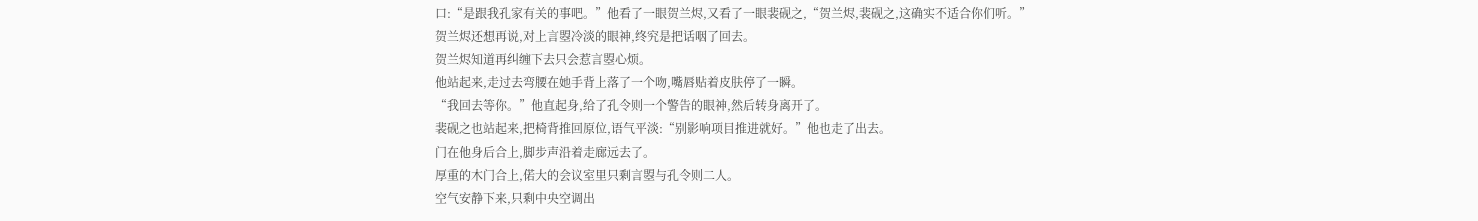口:“是跟我孔家有关的事吧。”他看了一眼贺兰烬,又看了一眼裴砚之,“贺兰烬,裴砚之,这确实不适合你们听。”
贺兰烬还想再说,对上言曌冷淡的眼神,终究是把话咽了回去。
贺兰烬知道再纠缠下去只会惹言曌心烦。
他站起来,走过去弯腰在她手背上落了一个吻,嘴唇贴着皮肤停了一瞬。
“我回去等你。”他直起身,给了孔令则一个警告的眼神,然后转身离开了。
裴砚之也站起来,把椅背推回原位,语气平淡:“别影响项目推进就好。”他也走了出去。
门在他身后合上,脚步声沿着走廊远去了。
厚重的木门合上,偌大的会议室里只剩言曌与孔令则二人。
空气安静下来,只剩中央空调出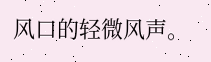风口的轻微风声。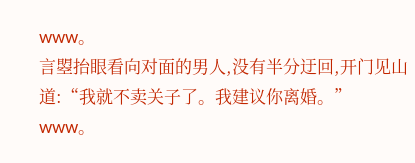www。
言曌抬眼看向对面的男人,没有半分迂回,开门见山道:“我就不卖关子了。我建议你离婚。”
www。